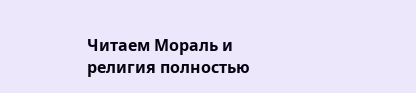Читаем Мораль и религия полностью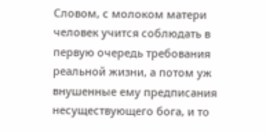Словом, с молоком матери человек учится соблюдать в первую очередь требования реальной жизни, а потом уж внушенные ему предписания несуществующего бога, и то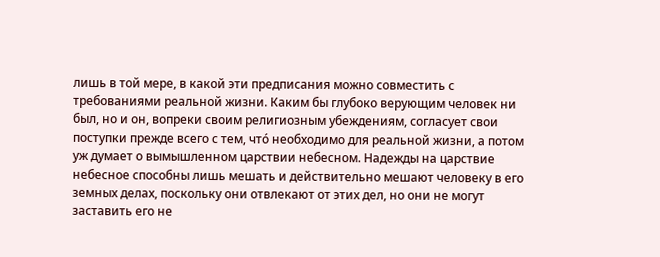лишь в той мере, в какой эти предписания можно совместить с требованиями реальной жизни. Каким бы глубоко верующим человек ни был, но и он, вопреки своим религиозным убеждениям, согласует свои поступки прежде всего с тем, чтó необходимо для реальной жизни, а потом уж думает о вымышленном царствии небесном. Надежды на царствие небесное способны лишь мешать и действительно мешают человеку в его земных делах, поскольку они отвлекают от этих дел, но они не могут заставить его не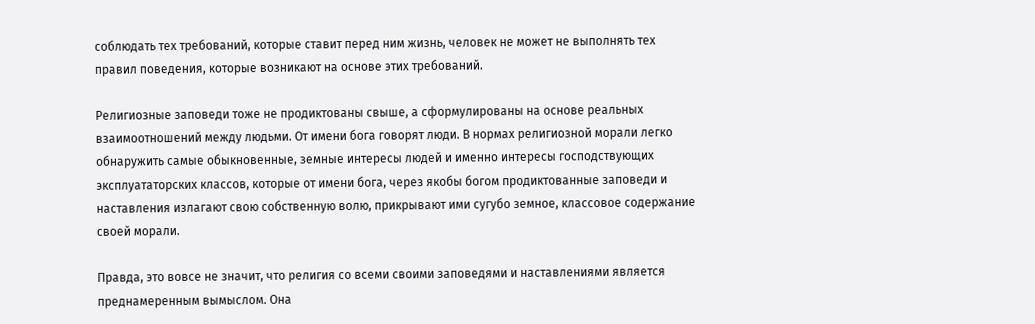соблюдать тех требований, которые ставит перед ним жизнь, человек не может не выполнять тех правил поведения, которые возникают на основе этих требований.

Религиозные заповеди тоже не продиктованы свыше, а сформулированы на основе реальных взаимоотношений между людьми. От имени бога говорят люди. В нормах религиозной морали легко обнаружить самые обыкновенные, земные интересы людей и именно интересы господствующих эксплуататорских классов, которые от имени бога, через якобы богом продиктованные заповеди и наставления излагают свою собственную волю, прикрывают ими сугубо земное, классовое содержание своей морали.

Правда, это вовсе не значит, что религия со всеми своими заповедями и наставлениями является преднамеренным вымыслом. Она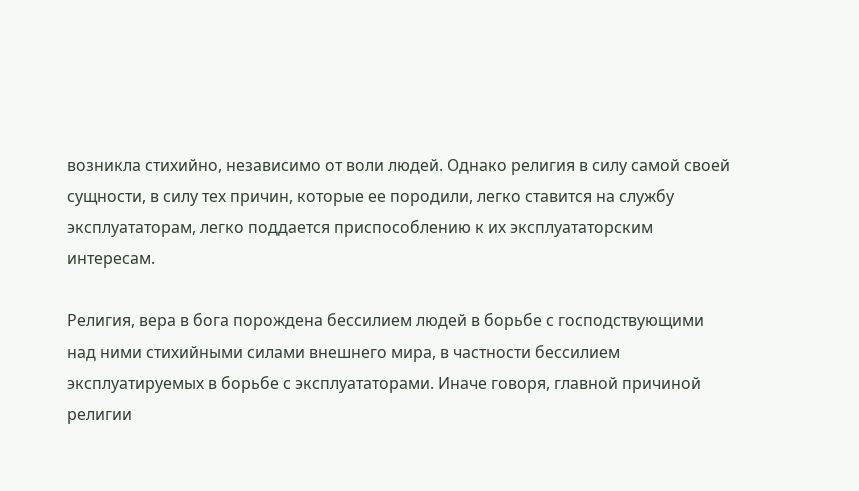возникла стихийно, независимо от воли людей. Однако религия в силу самой своей сущности, в силу тех причин, которые ее породили, легко ставится на службу эксплуататорам, легко поддается приспособлению к их эксплуататорским интересам.

Религия, вера в бога порождена бессилием людей в борьбе с господствующими над ними стихийными силами внешнего мира, в частности бессилием эксплуатируемых в борьбе с эксплуататорами. Иначе говоря, главной причиной религии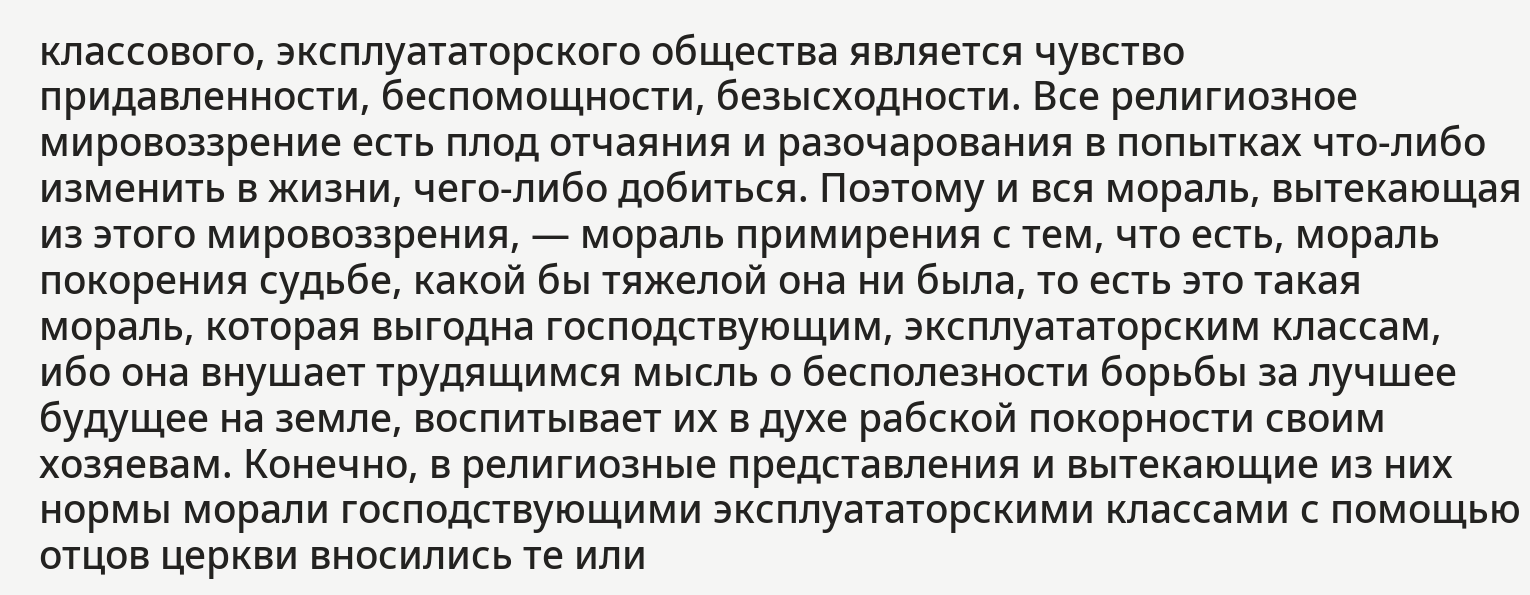классового, эксплуататорского общества является чувство придавленности, беспомощности, безысходности. Все религиозное мировоззрение есть плод отчаяния и разочарования в попытках что-либо изменить в жизни, чего-либо добиться. Поэтому и вся мораль, вытекающая из этого мировоззрения, — мораль примирения с тем, что есть, мораль покорения судьбе, какой бы тяжелой она ни была, то есть это такая мораль, которая выгодна господствующим, эксплуататорским классам, ибо она внушает трудящимся мысль о бесполезности борьбы за лучшее будущее на земле, воспитывает их в духе рабской покорности своим хозяевам. Конечно, в религиозные представления и вытекающие из них нормы морали господствующими эксплуататорскими классами с помощью отцов церкви вносились те или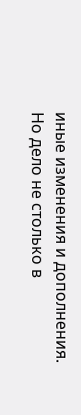иные изменения и дополнения. Но дело не столько в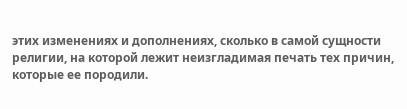этих изменениях и дополнениях, сколько в самой сущности религии, на которой лежит неизгладимая печать тех причин, которые ее породили.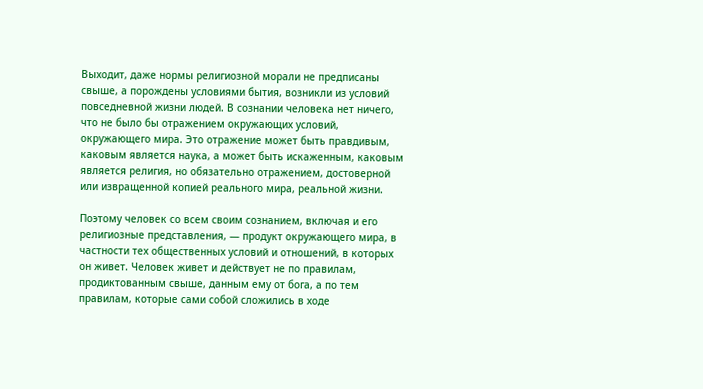Выходит, даже нормы религиозной морали не предписаны свыше, а порождены условиями бытия, возникли из условий повседневной жизни людей. В сознании человека нет ничего, что не было бы отражением окружающих условий, окружающего мира. Это отражение может быть правдивым, каковым является наука, а может быть искаженным, каковым является религия, но обязательно отражением, достоверной или извращенной копией реального мира, реальной жизни.

Поэтому человек со всем своим сознанием, включая и его религиозные представления, — продукт окружающего мира, в частности тех общественных условий и отношений, в которых он живет. Человек живет и действует не по правилам, продиктованным свыше, данным ему от бога, а по тем правилам, которые сами собой сложились в ходе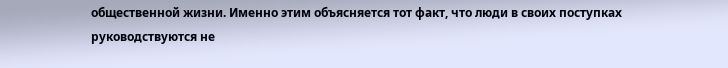общественной жизни. Именно этим объясняется тот факт, что люди в своих поступках руководствуются не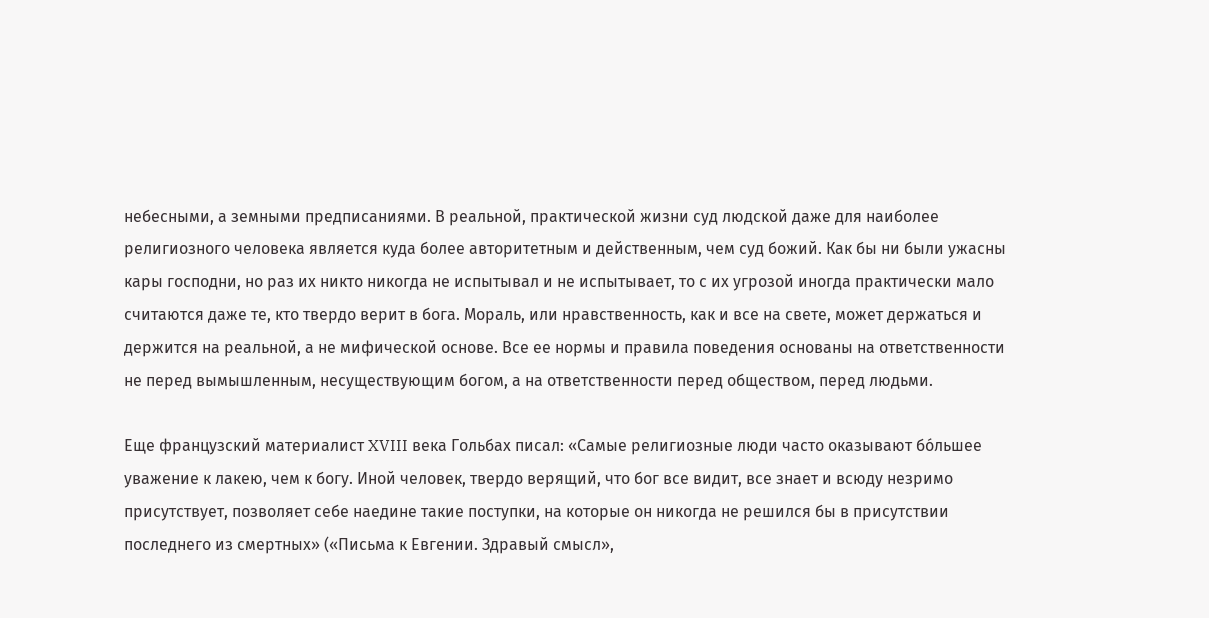небесными, а земными предписаниями. В реальной, практической жизни суд людской даже для наиболее религиозного человека является куда более авторитетным и действенным, чем суд божий. Как бы ни были ужасны кары господни, но раз их никто никогда не испытывал и не испытывает, то с их угрозой иногда практически мало считаются даже те, кто твердо верит в бога. Мораль, или нравственность, как и все на свете, может держаться и держится на реальной, а не мифической основе. Все ее нормы и правила поведения основаны на ответственности не перед вымышленным, несуществующим богом, а на ответственности перед обществом, перед людьми.

Еще французский материалист XVIII века Гольбах писал: «Самые религиозные люди часто оказывают бóльшее уважение к лакею, чем к богу. Иной человек, твердо верящий, что бог все видит, все знает и всюду незримо присутствует, позволяет себе наедине такие поступки, на которые он никогда не решился бы в присутствии последнего из смертных» («Письма к Евгении. Здравый смысл»,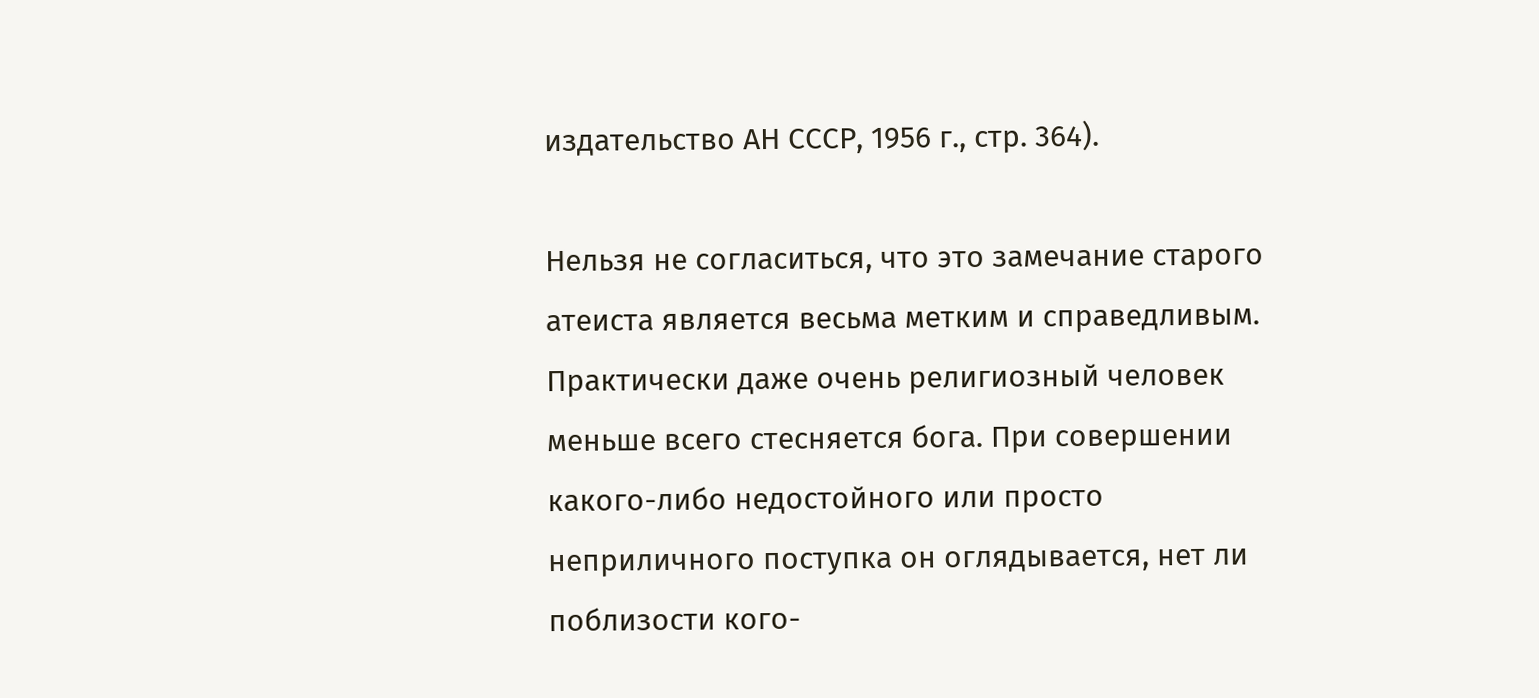издательство АН СССР, 1956 г., стр. 364).

Нельзя не согласиться, что это замечание старого атеиста является весьма метким и справедливым. Практически даже очень религиозный человек меньше всего стесняется бога. При совершении какого-либо недостойного или просто неприличного поступка он оглядывается, нет ли поблизости кого-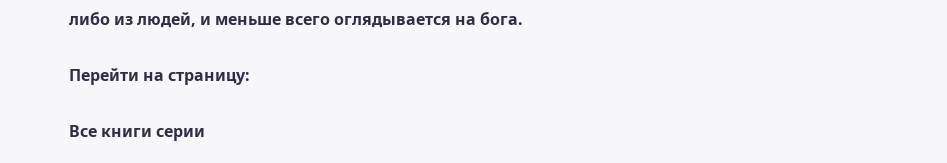либо из людей, и меньше всего оглядывается на бога.

Перейти на страницу:

Все книги серии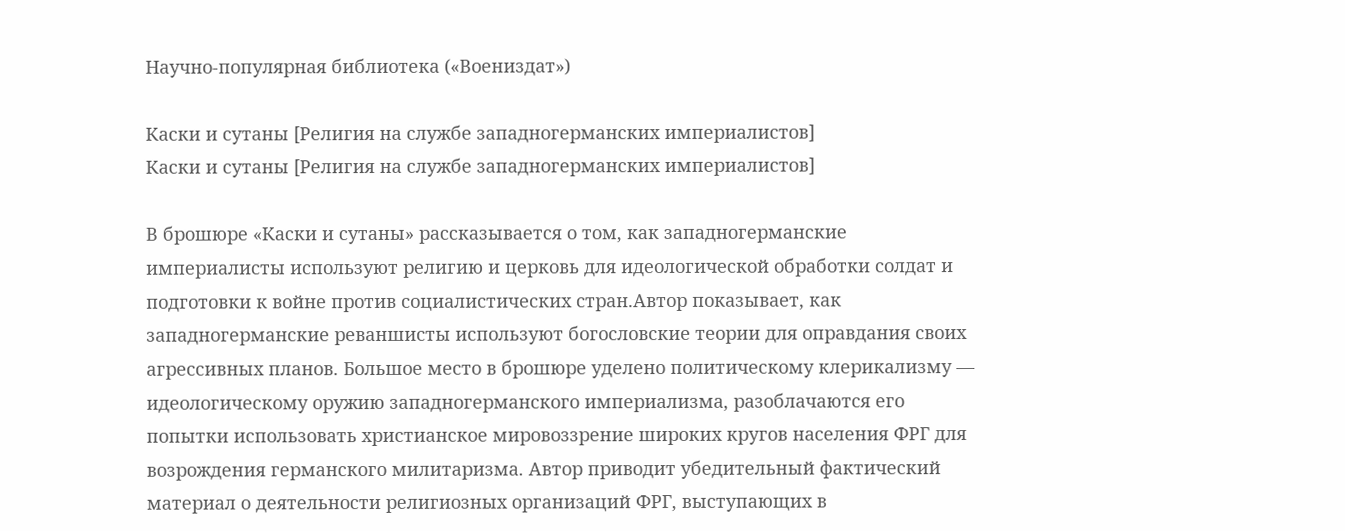Научно-популярная библиотека («Воениздат»)

Каски и сутаны [Религия на службе западногерманских империалистов]
Каски и сутаны [Религия на службе западногерманских империалистов]

В брошюре «Каски и сутаны» рассказывается о том, как западногерманские империалисты используют религию и церковь для идеологической обработки солдат и подготовки к войне против социалистических стран.Автор показывает, как западногерманские реваншисты используют богословские теории для оправдания своих агрессивных планов. Большое место в брошюре уделено политическому клерикализму — идеологическому оружию западногерманского империализма, разоблачаются его попытки использовать христианское мировоззрение широких кругов населения ФРГ для возрождения германского милитаризма. Автор приводит убедительный фактический материал о деятельности религиозных организаций ФРГ, выступающих в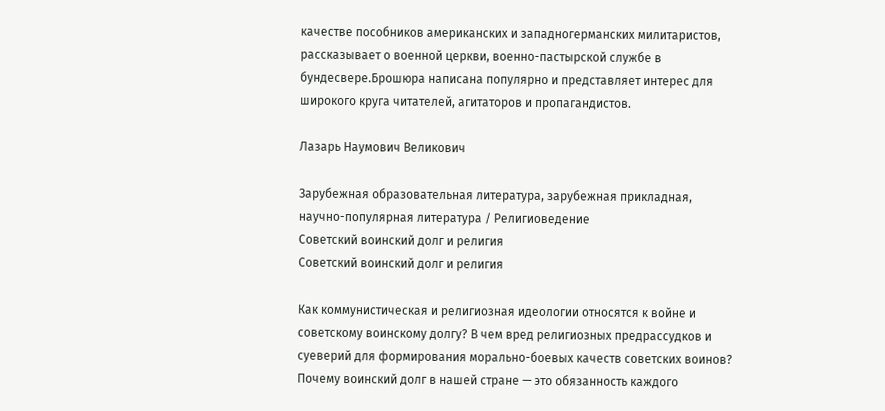качестве пособников американских и западногерманских милитаристов, рассказывает о военной церкви, военно-пастырской службе в бундесвере.Брошюра написана популярно и представляет интерес для широкого круга читателей, агитаторов и пропагандистов.

Лазарь Наумович Великович

Зарубежная образовательная литература, зарубежная прикладная, научно-популярная литература / Религиоведение
Советский воинский долг и религия
Советский воинский долг и религия

Как коммунистическая и религиозная идеологии относятся к войне и советскому воинскому долгу? В чем вред религиозных предрассудков и суеверий для формирования морально-боевых качеств советских воинов? Почему воинский долг в нашей стране — это обязанность каждого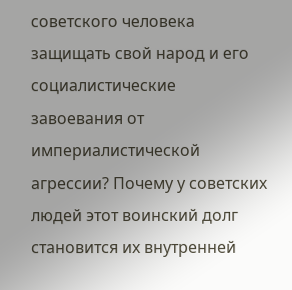советского человека защищать свой народ и его социалистические завоевания от империалистической агрессии? Почему у советских людей этот воинский долг становится их внутренней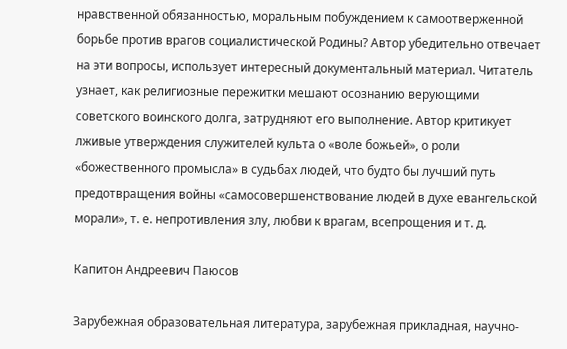нравственной обязанностью, моральным побуждением к самоотверженной борьбе против врагов социалистической Родины? Автор убедительно отвечает на эти вопросы, использует интересный документальный материал. Читатель узнает, как религиозные пережитки мешают осознанию верующими советского воинского долга, затрудняют его выполнение. Автор критикует лживые утверждения служителей культа о «воле божьей», о роли «божественного промысла» в судьбах людей, что будто бы лучший путь предотвращения войны «самосовершенствование людей в духе евангельской морали», т. е. непротивления злу, любви к врагам, всепрощения и т. д.

Капитон Андреевич Паюсов

Зарубежная образовательная литература, зарубежная прикладная, научно-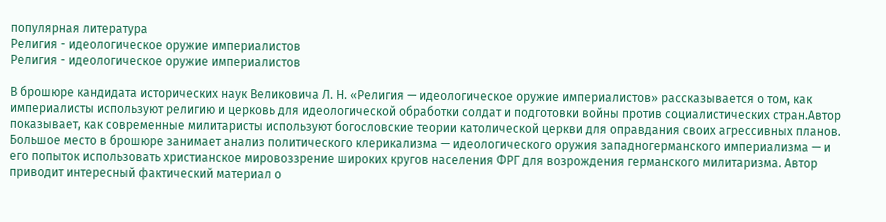популярная литература
Религия - идеологическое оружие империалистов
Религия - идеологическое оружие империалистов

В брошюре кандидата исторических наук Великовича Л. Н. «Религия — идеологическое оружие империалистов» рассказывается о том, как империалисты используют религию и церковь для идеологической обработки солдат и подготовки войны против социалистических стран.Автор показывает, как современные милитаристы используют богословские теории католической церкви для оправдания своих агрессивных планов. Большое место в брошюре занимает анализ политического клерикализма — идеологического оружия западногерманского империализма — и его попыток использовать христианское мировоззрение широких кругов населения ФРГ для возрождения германского милитаризма. Автор приводит интересный фактический материал о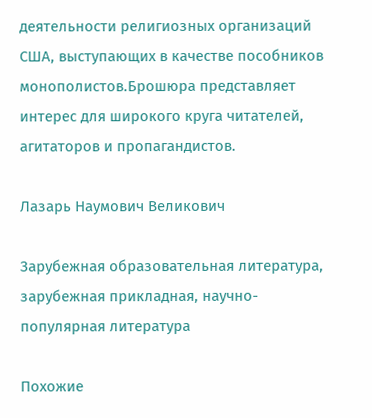деятельности религиозных организаций США, выступающих в качестве пособников монополистов.Брошюра представляет интерес для широкого круга читателей, агитаторов и пропагандистов.

Лазарь Наумович Великович

Зарубежная образовательная литература, зарубежная прикладная, научно-популярная литература

Похожие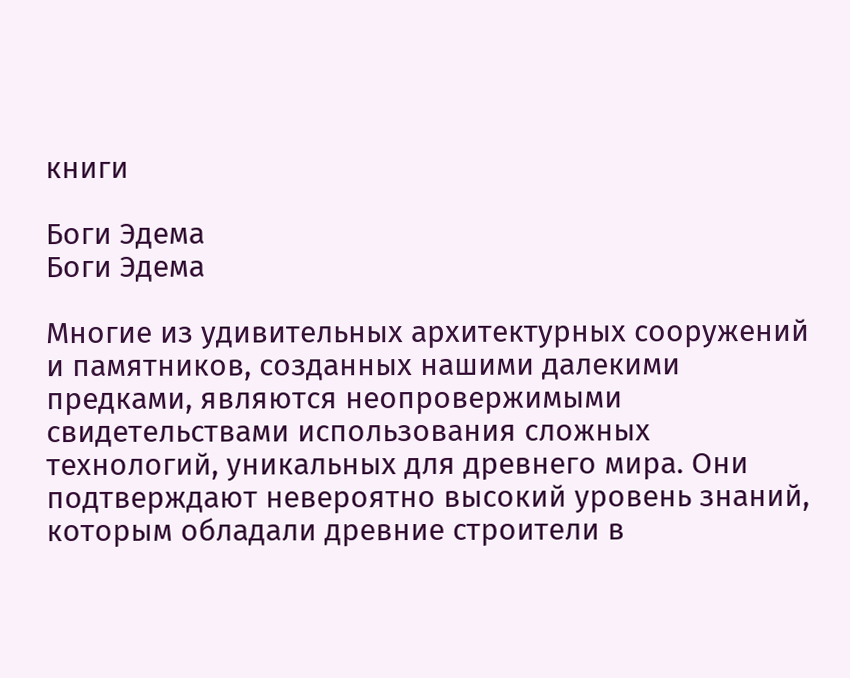книги

Боги Эдема
Боги Эдема

Многие из удивительных архитектурных сооружений и памятников, созданных нашими далекими предками, являются неопровержимыми свидетельствами использования сложных технологий, уникальных для древнего мира. Они подтверждают невероятно высокий уровень знаний, которым обладали древние строители в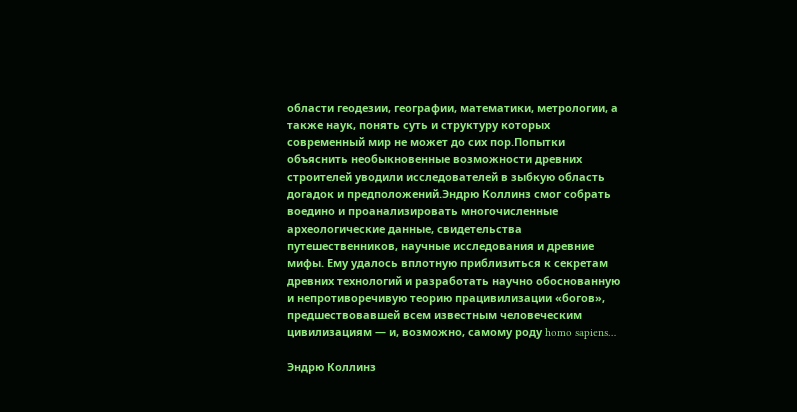области геодезии, географии, математики, метрологии, а также наук, понять суть и структуру которых современный мир не может до сих пор.Попытки объяснить необыкновенные возможности древних строителей уводили исследователей в зыбкую область догадок и предположений.Эндрю Коллинз смог собрать воедино и проанализировать многочисленные археологические данные, свидетельства путешественников, научные исследования и древние мифы. Ему удалось вплотную приблизиться к секретам древних технологий и разработать научно обоснованную и непротиворечивую теорию працивилизации «богов», предшествовавшей всем известным человеческим цивилизациям — и, возможно, самому роду homo sapiens…

Эндрю Коллинз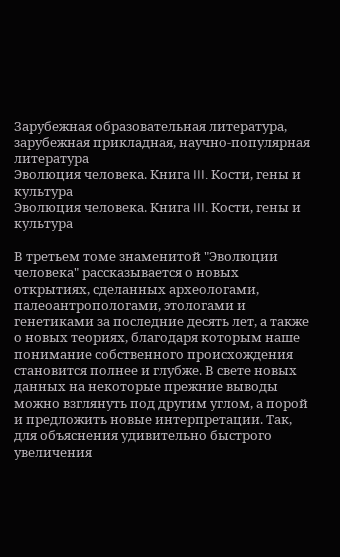Зарубежная образовательная литература, зарубежная прикладная, научно-популярная литература
Эволюция человека. Книга III. Кости, гены и культура
Эволюция человека. Книга III. Кости, гены и культура

В третьем томе знаменитой "Эволюции человека" рассказывается о новых открытиях, сделанных археологами, палеоантропологами, этологами и генетиками за последние десять лет, а также о новых теориях, благодаря которым наше понимание собственного происхождения становится полнее и глубже. В свете новых данных на некоторые прежние выводы можно взглянуть под другим углом, а порой и предложить новые интерпретации. Так, для объяснения удивительно быстрого увеличения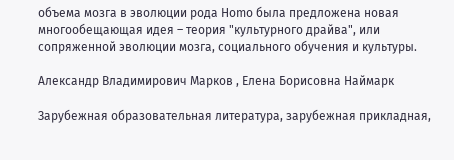объема мозга в эволюции рода Homo была предложена новая многообещающая идея – теория "культурного драйва", или сопряженной эволюции мозга, социального обучения и культуры.

Александр Владимирович Марков , Елена Борисовна Наймарк

Зарубежная образовательная литература, зарубежная прикладная,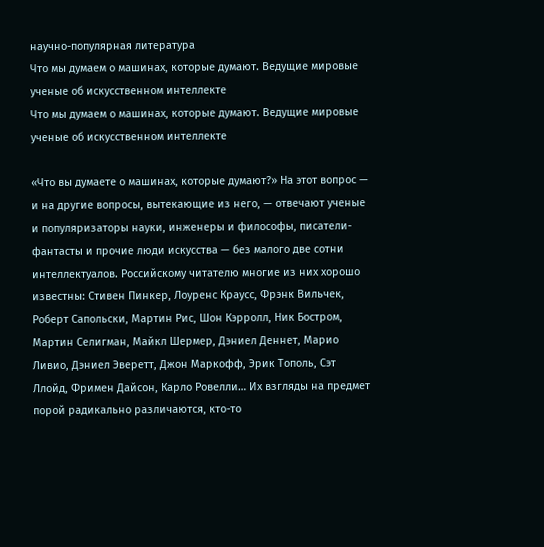научно-популярная литература
Что мы думаем о машинах, которые думают. Ведущие мировые ученые об искусственном интеллекте
Что мы думаем о машинах, которые думают. Ведущие мировые ученые об искусственном интеллекте

«Что вы думаете о машинах, которые думают?» На этот вопрос — и на другие вопросы, вытекающие из него, — отвечают ученые и популяризаторы науки, инженеры и философы, писатели-фантасты и прочие люди искусства — без малого две сотни интеллектуалов. Российскому читателю многие из них хорошо известны: Стивен Пинкер, Лоуренс Краусс, Фрэнк Вильчек, Роберт Сапольски, Мартин Рис, Шон Кэрролл, Ник Бостром, Мартин Селигман, Майкл Шермер, Дэниел Деннет, Марио Ливио, Дэниел Эверетт, Джон Маркофф, Эрик Тополь, Сэт Ллойд, Фримен Дайсон, Карло Ровелли… Их взгляды на предмет порой радикально различаются, кто-то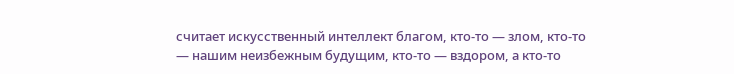считает искусственный интеллект благом, кто-то — злом, кто-то — нашим неизбежным будущим, кто-то — вздором, а кто-то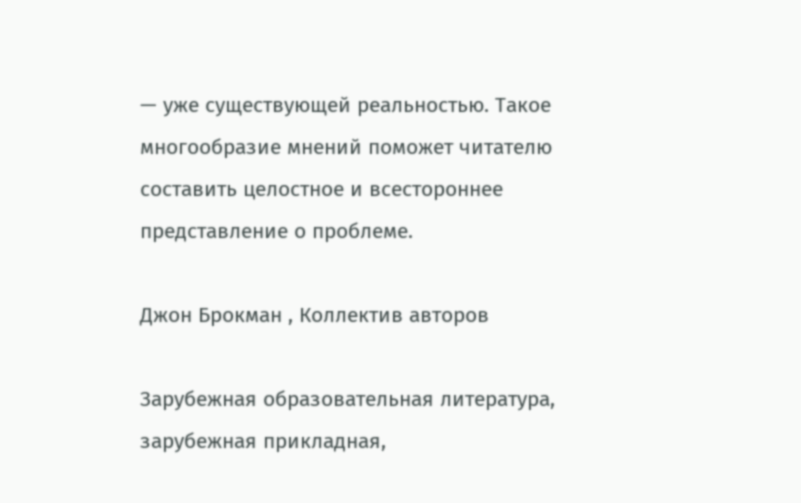— уже существующей реальностью. Такое многообразие мнений поможет читателю составить целостное и всестороннее представление о проблеме.

Джон Брокман , Коллектив авторов

Зарубежная образовательная литература, зарубежная прикладная,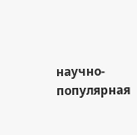научно-популярная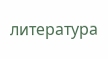литература